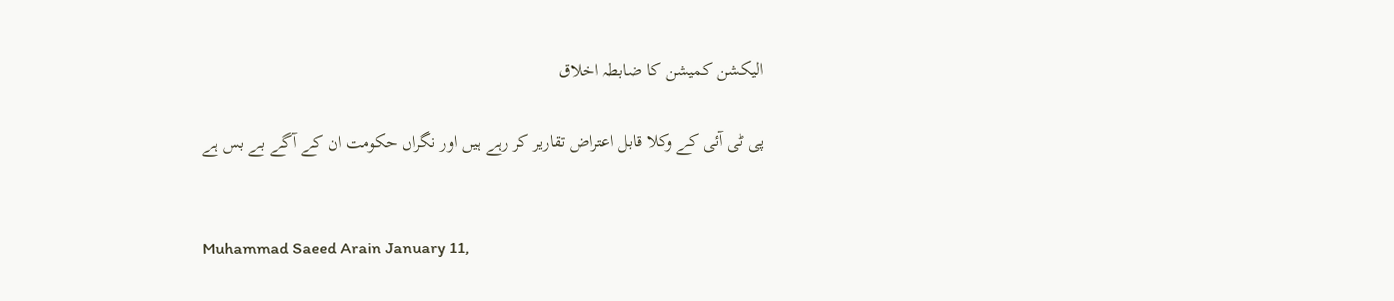الیکشن کمیشن کا ضابطہ اخلاق

پی ٹی آئی کے وکلا قابل اعتراض تقاریر کر رہے ہیں اور نگراں حکومت ان کے آگے بے بس ہے


Muhammad Saeed Arain January 11,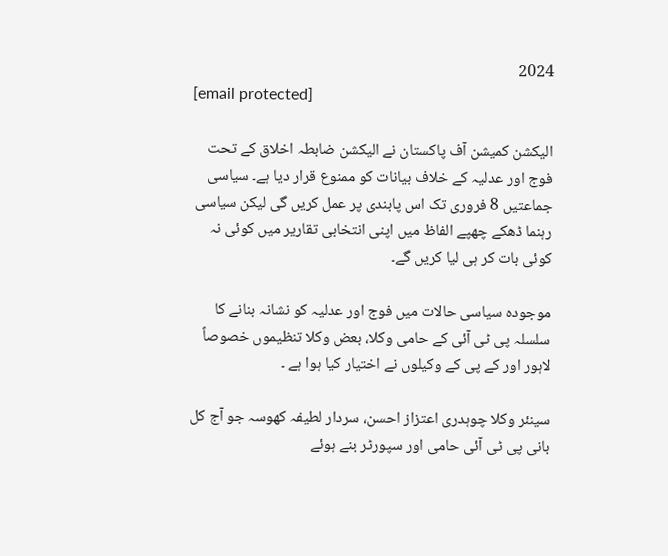2024
[email protected]

الیکشن کمیشن آف پاکستان نے الیکشن ضابطہ اخلاق کے تحت فوج اور عدلیہ کے خلاف بیانات کو ممنوع قرار دیا ہے۔ سیاسی جماعتیں 8 فروری تک اس پابندی پر عمل کریں گی لیکن سیاسی رہنما ڈھکے چھپے الفاظ میں اپنی انتخابی تقاریر میں کوئی نہ کوئی بات کر ہی لیا کریں گے۔

موجودہ سیاسی حالات میں فوج اور عدلیہ کو نشانہ بنانے کا سلسلہ پی ٹی آئی کے حامی وکلا، بعض وکلا تنظیموں خصوصاً لاہور اور کے پی کے وکیلوں نے اختیار کیا ہوا ہے ۔

سینئر وکلا چوہدری اعتزاز احسن، سردار لطیفہ کھوسہ جو آج کل بانی پی ٹی آئی حامی اور سپورٹر بنے ہوئے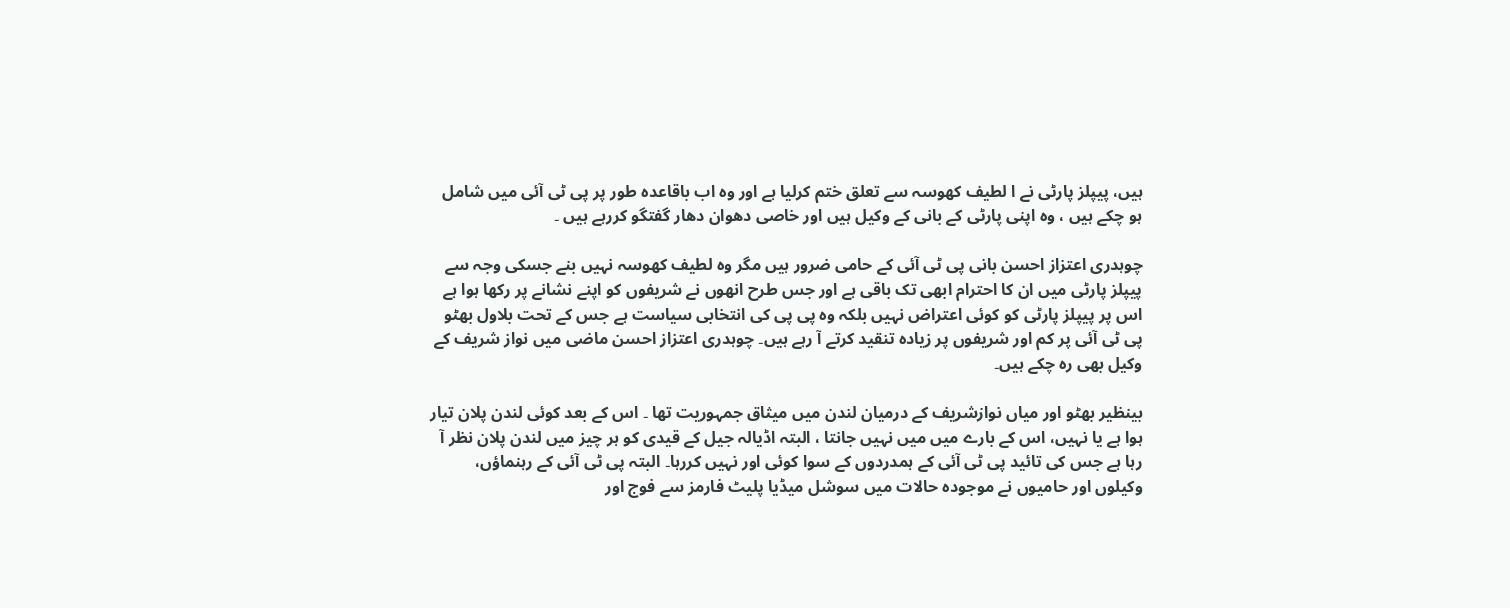ہیں، پیپلز پارٹی نے ا لطیف کھوسہ سے تعلق ختم کرلیا ہے اور وہ اب باقاعدہ طور پر پی ٹی آئی میں شامل ہو چکے ہیں ، وہ اپنی پارٹی کے بانی کے وکیل ہیں اور خاصی دھوان دھار گفتگو کررہے ہیں ۔

چوہدری اعتزاز احسن بانی پی ٹی آئی کے حامی ضرور ہیں مگر وہ لطیف کھوسہ نہیں بنے جسکی وجہ سے پیپلز پارٹی میں ان کا احترام ابھی تک باقی ہے اور جس طرح انھوں نے شریفوں کو اپنے نشانے پر رکھا ہوا ہے اس پر پیپلز پارٹی کو کوئی اعتراض نہیں بلکہ وہ پی پی کی انتخابی سیاست ہے جس کے تحت بلاول بھٹو پی ٹی آئی پر کم اور شریفوں پر زیادہ تنقید کرتے آ رہے ہیں۔ چوہدری اعتزاز احسن ماضی میں نواز شریف کے وکیل بھی رہ چکے ہیں۔

بینظیر بھٹو اور میاں نوازشریف کے درمیان لندن میں میثاق جمہوریت تھا ۔ اس کے بعد کوئی لندن پلان تیار ہوا ہے یا نہیں، اس کے بارے میں میں نہیں جانتا ، البتہ اڈیالہ جیل کے قیدی کو ہر چیز میں لندن پلان نظر آ رہا ہے جس کی تائید پی ٹی آئی کے ہمدردوں کے سوا کوئی اور نہیں کررہا۔ البتہ پی ٹی آئی کے رہنماؤں، وکیلوں اور حامیوں نے موجودہ حالات میں سوشل میڈیا پلیٹ فارمز سے فوج اور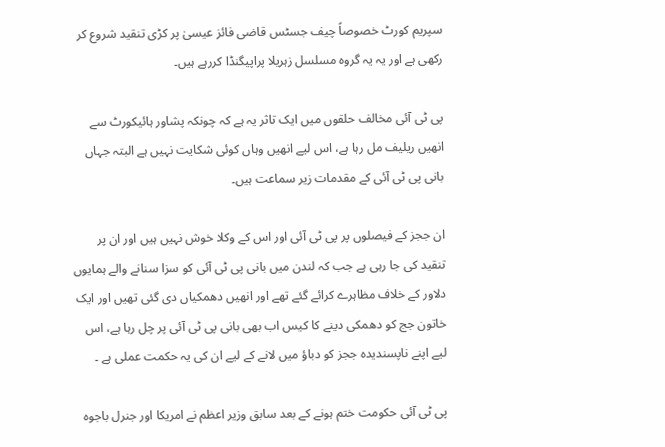سپریم کورٹ خصوصاً چیف جسٹس قاضی فائز عیسیٰ پر کڑی تنقید شروع کر رکھی ہے اور یہ یہ گروہ مسلسل زہریلا پراپیگنڈا کررہے ہیں۔

پی ٹی آئی مخالف حلقوں میں ایک تاثر یہ ہے کہ چونکہ پشاور ہائیکورٹ سے انھیں ریلیف مل رہا ہے، اس لیے انھیں وہاں کوئی شکایت نہیں ہے البتہ جہاں بانی پی ٹی آئی کے مقدمات زیر سماعت ہیں۔

ان ججز کے فیصلوں پر پی ٹی آئی اور اس کے وکلا خوش نہیں ہیں اور ان پر تنقید کی جا رہی ہے جب کہ لندن میں بانی پی ٹی آئی کو سزا سنانے والے ہمایوں دلاور کے خلاف مظاہرے کرائے گئے تھے اور انھیں دھمکیاں دی گئی تھیں اور ایک خاتون جج کو دھمکی دینے کا کیس اب بھی بانی پی ٹی آئی پر چل رہا ہے، اس لیے اپنے ناپسندیدہ ججز کو دباؤ میں لانے کے لیے ان کی یہ حکمت عملی ہے ۔

پی ٹی آئی حکومت ختم ہونے کے بعد سابق وزیر اعظم نے امریکا اور جنرل باجوہ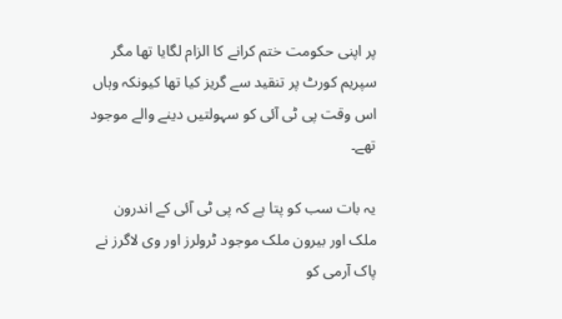پر اپنی حکومت ختم کرانے کا الزام لگایا تھا مگر سپریم کورٹ پر تنقید سے گریز کیا تھا کیونکہ وہاں اس وقت پی ٹی آئی کو سہولتیں دینے والے موجود تھے۔

یہ بات سب کو پتا ہے کہ پی ٹی آئی کے اندرون ملک اور بیرون ملک موجود ٹرولرز اور وی لاگرز نے پاک آرمی کو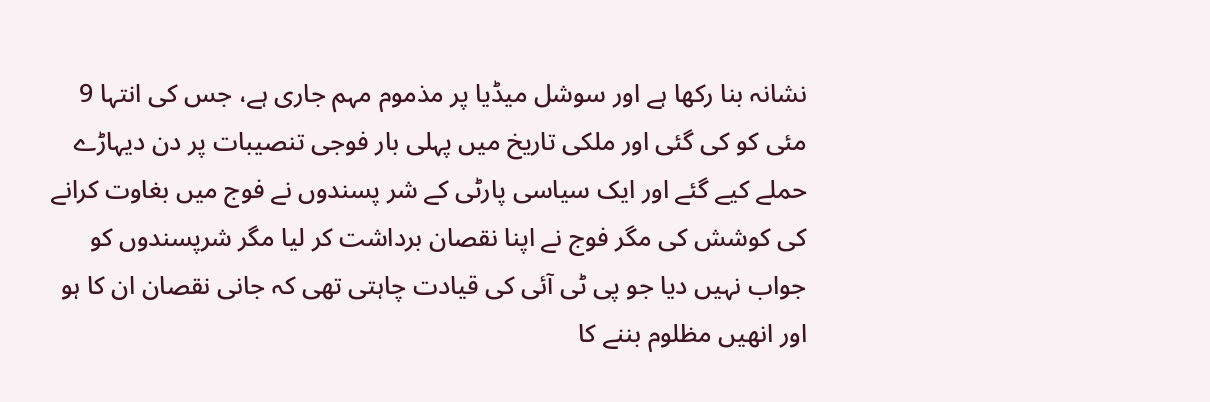نشانہ بنا رکھا ہے اور سوشل میڈیا پر مذموم مہم جاری ہے، جس کی انتہا 9 مئی کو کی گئی اور ملکی تاریخ میں پہلی بار فوجی تنصیبات پر دن دیہاڑے حملے کیے گئے اور ایک سیاسی پارٹی کے شر پسندوں نے فوج میں بغاوت کرانے کی کوشش کی مگر فوج نے اپنا نقصان برداشت کر لیا مگر شرپسندوں کو جواب نہیں دیا جو پی ٹی آئی کی قیادت چاہتی تھی کہ جانی نقصان ان کا ہو اور انھیں مظلوم بننے کا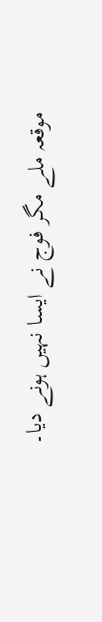موقعہ ملے مگر فوج نے ایسا نہیں ہونے دیا۔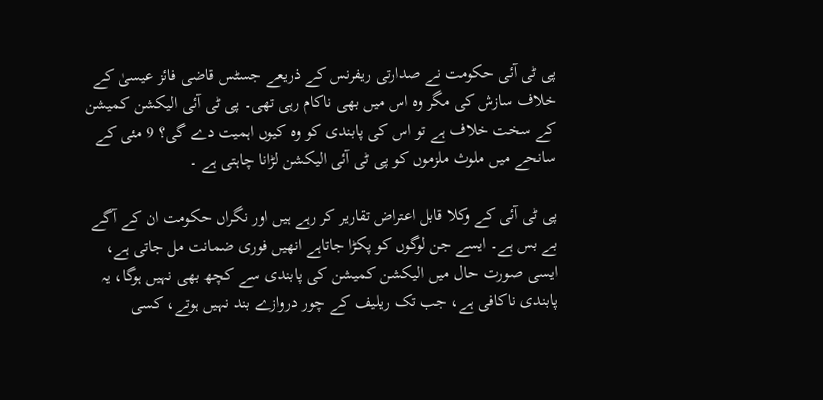پی ٹی آئی حکومت نے صدارتی ریفرنس کے ذریعے جسٹس قاضی فائز عیسیٰ کے خلاف سازش کی مگر وہ اس میں بھی ناکام رہی تھی۔ پی ٹی آئی الیکشن کمیشن کے سخت خلاف ہے تو اس کی پابندی کو وہ کیوں اہمیت دے گی؟ 9 مئی کے سانحے میں ملوث ملزموں کو پی ٹی آئی الیکشن لڑانا چاہتی ہے ۔

پی ٹی آئی کے وکلا قابل اعتراض تقاریر کر رہے ہیں اور نگراں حکومت ان کے آگے بے بس ہے۔ ایسے جن لوگوں کو پکڑا جاتاہے انھیں فوری ضمانت مل جاتی ہے، ایسی صورت حال میں الیکشن کمیشن کی پابندی سے کچھ بھی نہیں ہوگا، یہ پابندی ناکافی ہے، جب تک ریلیف کے چور دروازے بند نہیں ہوتے، کسی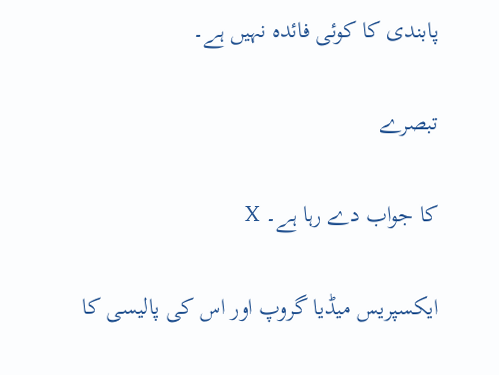پابندی کا کوئی فائدہ نہیں ہے۔

تبصرے

کا جواب دے رہا ہے۔ X

ایکسپریس میڈیا گروپ اور اس کی پالیسی کا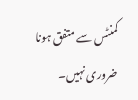کمنٹس سے متفق ہونا ضروری نہیں۔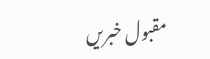مقبول خبریں